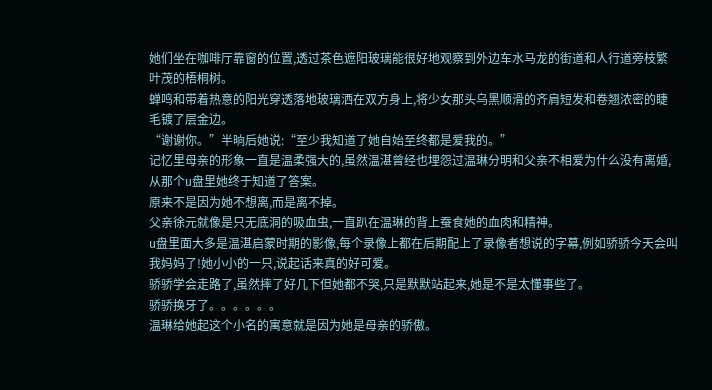她们坐在咖啡厅靠窗的位置,透过茶色遮阳玻璃能很好地观察到外边车水马龙的街道和人行道旁枝繁叶茂的梧桐树。
蝉鸣和带着热意的阳光穿透落地玻璃洒在双方身上,将少女那头乌黑顺滑的齐肩短发和卷翘浓密的睫毛镀了层金边。
“谢谢你。”半晌后她说:“至少我知道了她自始至终都是爱我的。”
记忆里母亲的形象一直是温柔强大的,虽然温湛曾经也埋怨过温琳分明和父亲不相爱为什么没有离婚,从那个u盘里她终于知道了答案。
原来不是因为她不想离,而是离不掉。
父亲徐元就像是只无底洞的吸血虫,一直趴在温琳的背上蚕食她的血肉和精神。
u盘里面大多是温湛启蒙时期的影像,每个录像上都在后期配上了录像者想说的字幕,例如骄骄今天会叫我妈妈了!她小小的一只,说起话来真的好可爱。
骄骄学会走路了,虽然摔了好几下但她都不哭,只是默默站起来,她是不是太懂事些了。
骄骄换牙了。。。。。。
温琳给她起这个小名的寓意就是因为她是母亲的骄傲。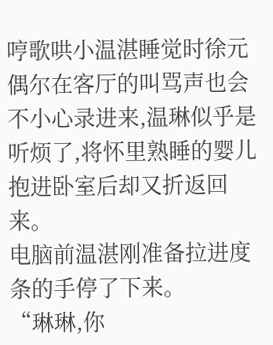哼歌哄小温湛睡觉时徐元偶尔在客厅的叫骂声也会不小心录进来,温琳似乎是听烦了,将怀里熟睡的婴儿抱进卧室后却又折返回来。
电脑前温湛刚准备拉进度条的手停了下来。
“琳琳,你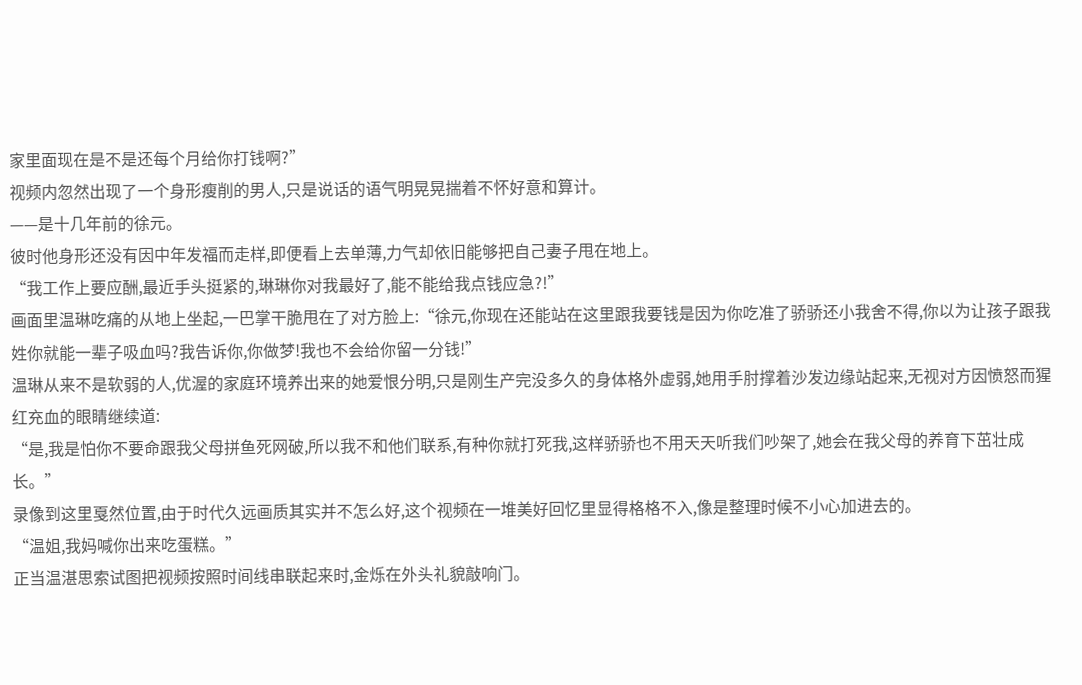家里面现在是不是还每个月给你打钱啊?”
视频内忽然出现了一个身形瘦削的男人,只是说话的语气明晃晃揣着不怀好意和算计。
——是十几年前的徐元。
彼时他身形还没有因中年发福而走样,即便看上去单薄,力气却依旧能够把自己妻子甩在地上。
“我工作上要应酬,最近手头挺紧的,琳琳你对我最好了,能不能给我点钱应急?!”
画面里温琳吃痛的从地上坐起,一巴掌干脆甩在了对方脸上:“徐元,你现在还能站在这里跟我要钱是因为你吃准了骄骄还小我舍不得,你以为让孩子跟我姓你就能一辈子吸血吗?我告诉你,你做梦!我也不会给你留一分钱!”
温琳从来不是软弱的人,优渥的家庭环境养出来的她爱恨分明,只是刚生产完没多久的身体格外虚弱,她用手肘撑着沙发边缘站起来,无视对方因愤怒而猩红充血的眼睛继续道:
“是,我是怕你不要命跟我父母拼鱼死网破,所以我不和他们联系,有种你就打死我,这样骄骄也不用天天听我们吵架了,她会在我父母的养育下茁壮成长。”
录像到这里戛然位置,由于时代久远画质其实并不怎么好,这个视频在一堆美好回忆里显得格格不入,像是整理时候不小心加进去的。
“温姐,我妈喊你出来吃蛋糕。”
正当温湛思索试图把视频按照时间线串联起来时,金烁在外头礼貌敲响门。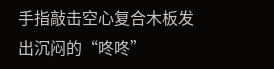手指敲击空心复合木板发出沉闷的“咚咚”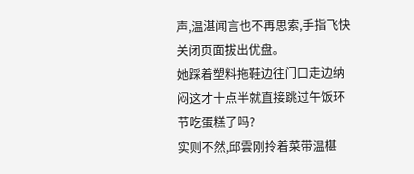声,温湛闻言也不再思索,手指飞快关闭页面拔出优盘。
她踩着塑料拖鞋边往门口走边纳闷这才十点半就直接跳过午饭环节吃蛋糕了吗?
实则不然,邱雲刚拎着菜带温椹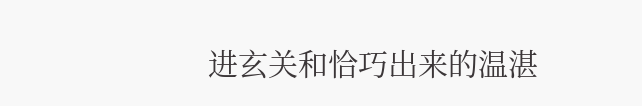进玄关和恰巧出来的温湛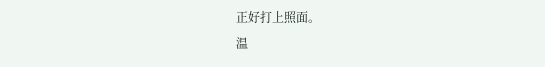正好打上照面。
温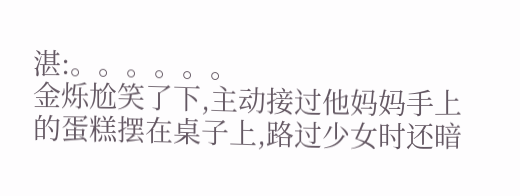湛:。。。。。。
金烁尬笑了下,主动接过他妈妈手上的蛋糕摆在桌子上,路过少女时还暗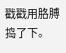戳戳用胳膊捣了下。